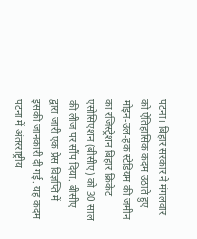पटना। बिहार सरकार ने मंगलवार को ऐतिहासिक कदम उठाते हुए मोइन-उल-हक स्टेडियम की जमीन का रजिस्ट्रेशन बिहार क्रिकेट एसोसिएशन (बीसीए) को 30 साल की लीज पर सौंप दिया. बीसीए द्वारा जारी एक प्रेस विज्ञप्ति में इसकी जानकारी दी गई. यह कदम पटना में अंतरराष्ट्रीय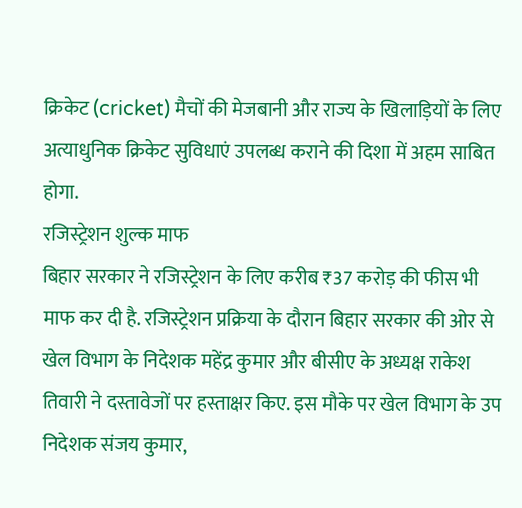क्रिकेट (cricket) मैचों की मेजबानी और राज्य के खिलाड़ियों के लिए अत्याधुनिक क्रिकेट सुविधाएं उपलब्ध कराने की दिशा में अहम साबित होगा.
रजिस्ट्रेशन शुल्क माफ
बिहार सरकार ने रजिस्ट्रेशन के लिए करीब ₹37 करोड़ की फीस भी माफ कर दी है. रजिस्ट्रेशन प्रक्रिया के दौरान बिहार सरकार की ओर से खेल विभाग के निदेशक महेंद्र कुमार और बीसीए के अध्यक्ष राकेश तिवारी ने दस्तावेजों पर हस्ताक्षर किए. इस मौके पर खेल विभाग के उप निदेशक संजय कुमार,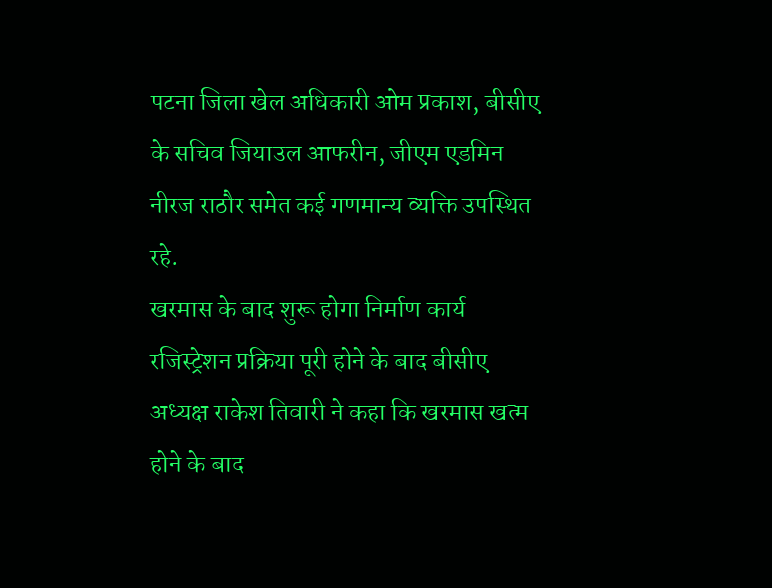पटना जिला खेल अधिकारी ओम प्रकाश, बीसीए के सचिव जियाउल आफरीन, जीएम एडमिन नीरज राठौर समेत कई गणमान्य व्यक्ति उपस्थित रहे.
खरमास के बाद शुरू होगा निर्माण कार्य
रजिस्ट्रेशन प्रक्रिया पूरी होने के बाद बीसीए अध्यक्ष राकेश तिवारी ने कहा कि खरमास खत्म होने के बाद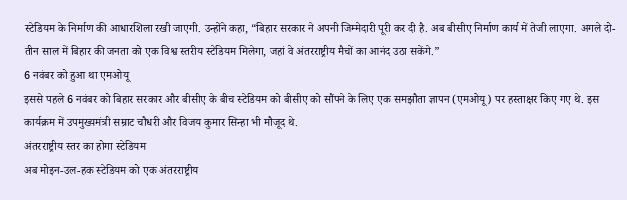स्टेडियम के निर्माण की आधारशिला रखी जाएगी. उन्होंने कहा, “बिहार सरकार ने अपनी जिम्मेदारी पूरी कर दी है. अब बीसीए निर्माण कार्य में तेजी लाएगा. अगले दो-तीन साल में बिहार की जनता को एक विश्व स्तरीय स्टेडियम मिलेगा, जहां वे अंतरराष्ट्रीय मैचों का आनंद उठा सकेंगे.”
6 नवंबर को हुआ था एमओयू
इससे पहले 6 नवंबर को बिहार सरकार और बीसीए के बीच स्टेडियम को बीसीए को सौंपने के लिए एक समझौता ज्ञापन (एमओयू) पर हस्ताक्षर किए गए थे. इस कार्यक्रम में उपमुख्यमंत्री सम्राट चौधरी और विजय कुमार सिन्हा भी मौजूद थे.
अंतरराष्ट्रीय स्तर का होगा स्टेडियम
अब मोइन-उल-हक स्टेडियम को एक अंतरराष्ट्रीय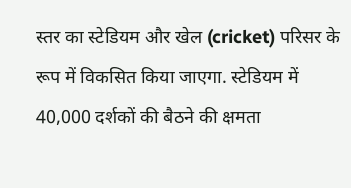स्तर का स्टेडियम और खेल (cricket) परिसर के रूप में विकसित किया जाएगा. स्टेडियम में 40,000 दर्शकों की बैठने की क्षमता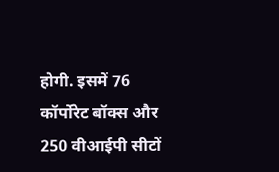होगी. इसमें 76 कॉर्पोरेट बॉक्स और 250 वीआईपी सीटों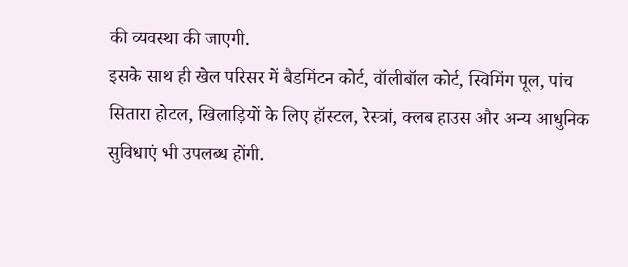की व्यवस्था की जाएगी.
इसके साथ ही खेल परिसर में बैडमिंटन कोर्ट, वॉलीबॉल कोर्ट, स्विमिंग पूल, पांच सितारा होटल, खिलाड़ियों के लिए हॉस्टल, रेस्त्रां, क्लब हाउस और अन्य आधुनिक सुविधाएं भी उपलब्ध होंगी.